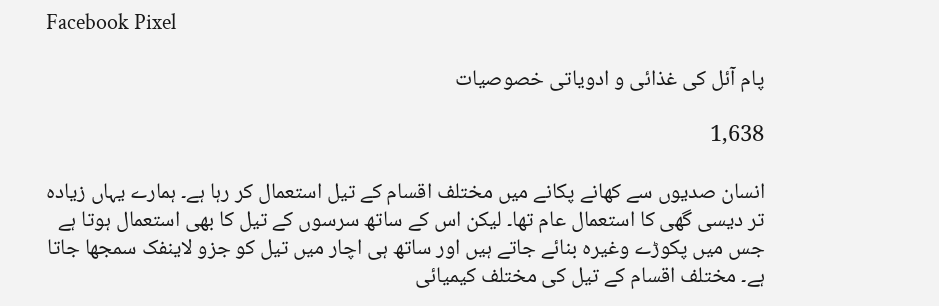Facebook Pixel

پام آئل کی غذائی و ادویاتی خصوصیات

1,638

انسان صدیوں سے کھانے پکانے میں مختلف اقسام کے تیل استعمال کر رہا ہے۔ ہمارے یہاں زیادہ تر دیسی گھی کا استعمال عام تھا۔ لیکن اس کے ساتھ سرسوں کے تیل کا بھی استعمال ہوتا ہے جس میں پکوڑے وغیرہ بنائے جاتے ہیں اور ساتھ ہی اچار میں تیل کو جزو لاینفک سمجھا جاتا ہے۔ مختلف اقسام کے تیل کی مختلف کیمیائی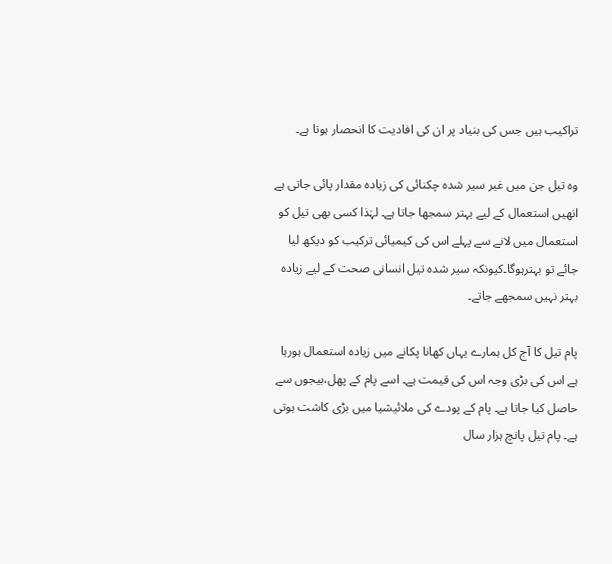تراکیب ہیں جس کی بنیاد پر ان کی افادیت کا انحصار ہوتا ہے۔

وہ تیل جن میں غیر سیر شدہ چکنائی کی زیادہ مقدار پائی جاتی ہے انھیں استعمال کے لیے بہتر سمجھا جاتا ہے۔ لہٰذا کسی بھی تیل کو استعمال میں لانے سے پہلے اس کی کیمیائی ترکیب کو دیکھ لیا جائے تو بہترہوگا۔کیونکہ سیر شدہ تیل انسانی صحت کے لیے زیادہ بہتر نہیں سمجھے جاتے۔

پام تیل کا آج کل ہمارے یہاں کھانا پکانے میں زیادہ استعمال ہورہا ہے اس کی بڑی وجہ اس کی قیمت ہے۔ اسے پام کے پھل،بیجوں سے حاصل کیا جاتا ہے۔ پام کے پودے کی ملائیشیا میں بڑی کاشت ہوتی ہے۔ پام تیل پانچ ہزار سال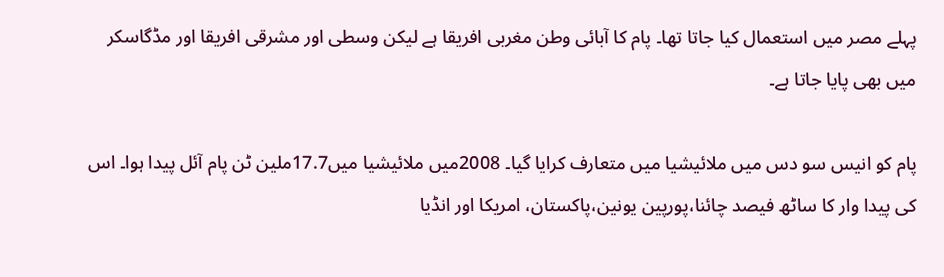پہلے مصر میں استعمال کیا جاتا تھا۔ پام کا آبائی وطن مغربی افریقا ہے لیکن وسطی اور مشرقی افریقا اور مڈگاسکر میں بھی پایا جاتا ہے۔

پام کو انیس سو دس میں ملائیشیا میں متعارف کرایا گیا۔ 2008میں ملائیشیا میں17.7ملین ٹن پام آئل پیدا ہوا۔ اس کی پیدا وار کا ساٹھ فیصد چائنا،پورپین یونین،پاکستان، امریکا اور انڈیا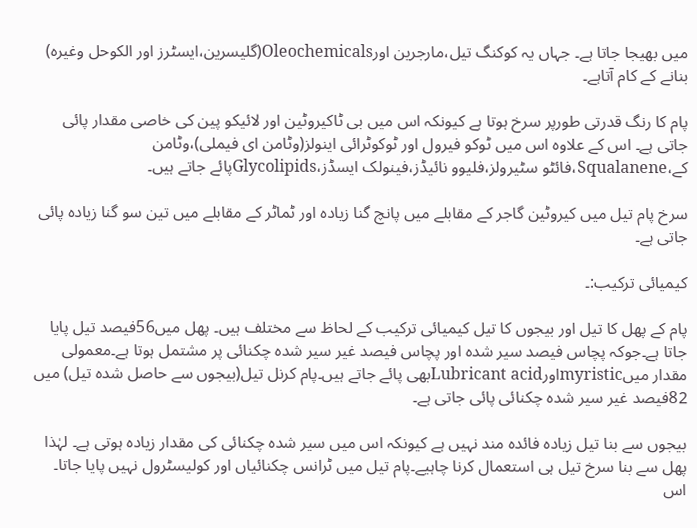میں بھیجا جاتا ہے۔ جہاں یہ کوکنگ تیل،مارجرین اورOleochemicals(گلیسرین،ایسٹرز اور الکوحل وغیرہ) بنانے کے کام آتاہے۔

پام کا رنگ قدرتی طورپر سرخ ہوتا ہے کیونکہ اس میں بی ٹاکیروٹین اور لائیکو پین کی خاصی مقدار پائی جاتی ہے۔ اس کے علاوہ اس میں ٹوکو فیرول اور ٹوکوٹرائی اینولز(وٹامن ای فیملی)،وٹامن کے،Squalanene،فائٹو سٹیرولز،فلیوو نائیڈز،فینولک ایسڈز،Glycolipidsپائے جاتے ہیں۔

سرخ پام تیل میں کیروٹین گاجر کے مقابلے میں پانچ گنا زیادہ اور ٹماٹر کے مقابلے میں تین سو گنا زیادہ پائی جاتی ہے۔

کیمیائی ترکیب:۔

پام کے پھل کا تیل اور بیجوں کا تیل کیمیائی ترکیب کے لحاظ سے مختلف ہیں۔ پھل میں56فیصد تیل پایا جاتا ہے۔جوکہ پچاس فیصد سیر شدہ اور پچاس فیصد غیر سیر شدہ چکنائی پر مشتمل ہوتا ہے۔معمولی مقدار میںmyristicاورLubricant acidبھی پائے جاتے ہیں۔پام کرنل تیل(بیجوں سے حاصل شدہ تیل) میں 82فیصد غیر سیر شدہ چکنائی پائی جاتی ہے۔

بیجوں سے بنا تیل زیادہ فائدہ مند نہیں ہے کیونکہ اس میں سیر شدہ چکنائی کی مقدار زیادہ ہوتی ہے۔ لہٰذا پھل سے بنا سرخ تیل ہی استعمال کرنا چاہیے۔پام تیل میں ٹرانس چکنائیاں اور کولیسٹرول نہیں پایا جاتا۔ اس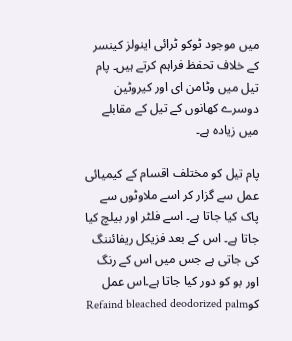میں موجود ٹوکو ٹرائی اینولز کینسر کے خلاف تحفظ فراہم کرتے ہیں۔ پام تیل میں وٹامن ای اور کیروٹین دوسرے کھانوں کے تیل کے مقابلے میں زیادہ ہے۔

پام تیل کو مختلف اقسام کے کیمیائی عمل سے گزار کر اسے ملاوٹوں سے پاک کیا جاتا ہے۔ اسے فلٹر اور بیلچ کیا جاتا ہے۔ اس کے بعد فزیکل ریفائننگ کی جاتی ہے جس میں اس کے رنگ اور بو کو دور کیا جاتا ہے۔اس عمل کوRefaind bleached deodorized palm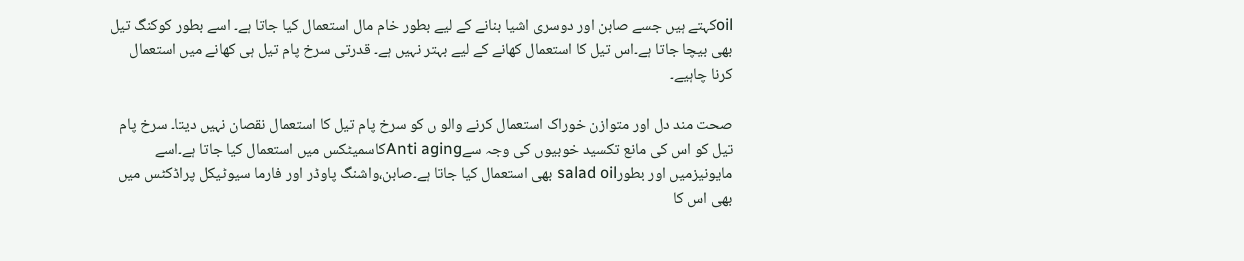oilکہتے ہیں جسے صابن اور دوسری اشیا بنانے کے لیے بطور خام مال استعمال کیا جاتا ہے۔ اسے بطور کوکنگ تیل بھی بیچا جاتا ہے۔اس تیل کا استعمال کھانے کے لیے بہتر نہیں ہے۔ قدرتی سرخ پام تیل ہی کھانے میں استعمال کرنا چاہیے۔

صحت مند دل اور متوازن خوراک استعمال کرنے والو ں کو سرخ پام تیل کا استعمال نقصان نہیں دیتا۔ سرخ پام تیل کو اس کی مانع تکسید خوبیوں کی وجہ سےAnti agingکاسمیٹکس میں استعمال کیا جاتا ہے۔اسے مایونیزمیں اور بطورsalad oil بھی استعمال کیا جاتا ہے۔صابن،واشنگ پاوڈر اور فارما سیوٹیکل پراڈکٹس میں بھی اس کا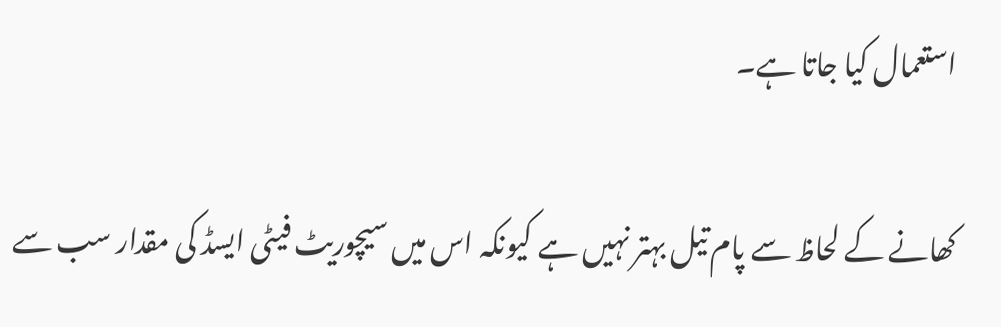استعمال کیا جاتا ہے۔

کھانے کے لحاظ سے پام تیل بہتر نہیں ہے کیونکہ اس میں سیچوریٹ فیٹی ایسڈ کی مقدار سب سے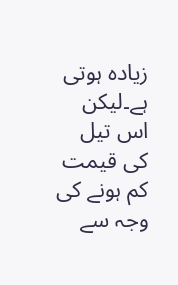زیادہ ہوتی ہے۔لیکن اس تیل کی قیمت کم ہونے کی وجہ سے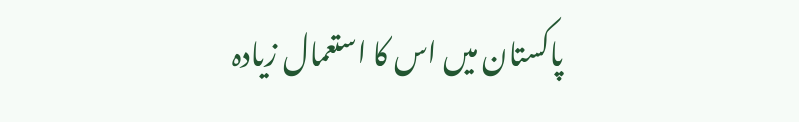پاکستان میں اس کا استعمال زیادہ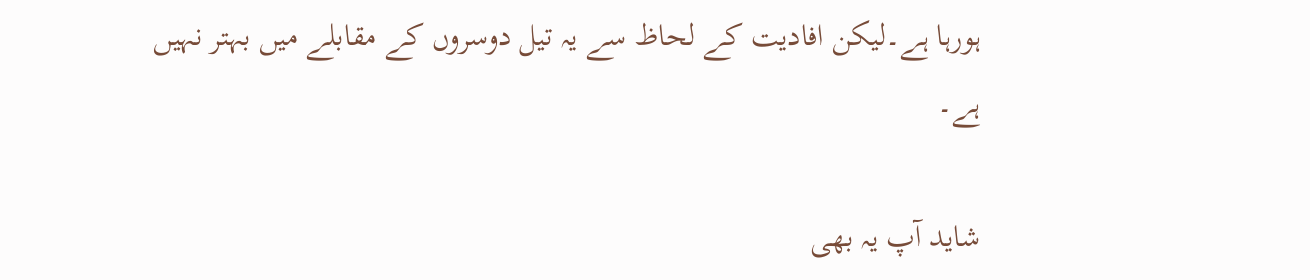ہورہا ہے۔لیکن افادیت کے لحاظ سے یہ تیل دوسروں کے مقابلے میں بہتر نہیں ہے۔

شاید آپ یہ بھی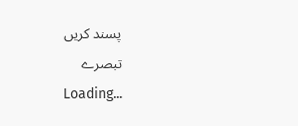پسند کریں
تبصرے
Loading...